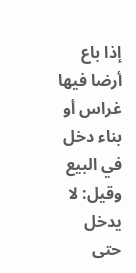إذا باع أرضا فيها غراس أو بناء دخل في البيع وقيل: لا يدخل حتى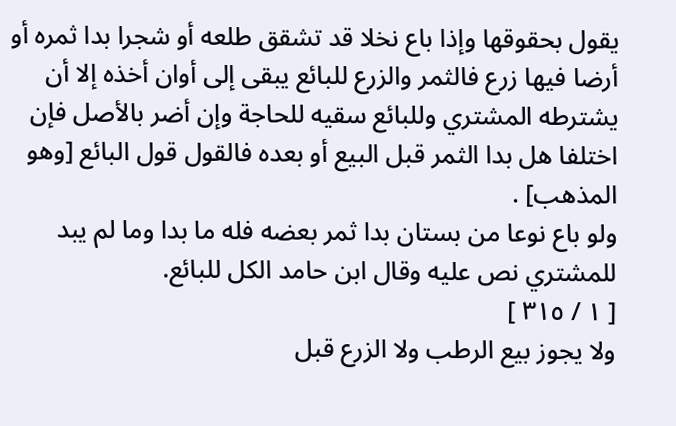يقول بحقوقها وإذا باع نخلا قد تشقق طلعه أو شجرا بدا ثمره أو أرضا فيها زرع فالثمر والزرع للبائع يبقى إلى أوان أخذه إلا أن يشترطه المشتري وللبائع سقيه للحاجة وإن أضر بالأصل فإن اختلفا هل بدا الثمر قبل البيع أو بعده فالقول قول البائع [وهو المذهب] .
ولو باع نوعا من بستان بدا ثمر بعضه فله ما بدا وما لم يبد للمشتري نص عليه وقال ابن حامد الكل للبائع.
[ ١ / ٣١٥ ]
ولا يجوز بيع الرطب ولا الزرع قبل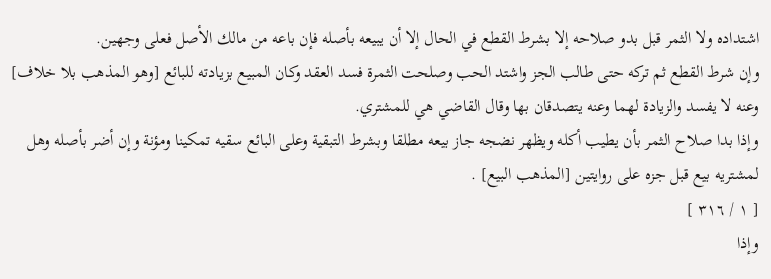اشتداده ولا الثمر قبل بدو صلاحه إلا بشرط القطع في الحال إلا أن يبيعه بأصله فإن باعه من مالك الأصل فعلى وجهين.
وإن شرط القطع ثم تركه حتى طالب الجز واشتد الحب وصلحت الثمرة فسد العقد وكان المبيع بزيادته للبائع [وهو المذهب بلا خلاف] وعنه لا يفسد والزيادة لهما وعنه يتصدقان بها وقال القاضي هي للمشتري.
وإذا بدا صلاح الثمر بأن يطيب أكله ويظهر نضجه جاز بيعه مطلقا وبشرط التبقية وعلى البائع سقيه تمكينا ومؤنة وإن أضر بأصله وهل لمشتريه بيع قبل جزه على روايتين [المذهب البيع] .
[ ١ / ٣١٦ ]
وإذا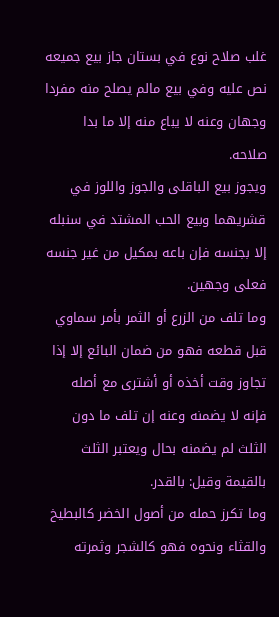غلب صلاح نوع في بستان جاز بيع جميعه نص عليه وفي بيع مالم يصلح منه مفردا وجهان وعنه لا يباع منه إلا ما بدا صلاحه.
ويجوز بيع الباقلى والجوز واللوز في قشريهما وبيع الحب المشتد في سنبله إلا بجنسه فإن باعه بمكيل من غير جنسه فعلى وجهين.
وما تلف من الزرع أو الثمر بأمر سماوي قبل قطعه فهو من ضمان البائع إلا إذا تجاوز وقت أخذه أو أشترى مع أصله فإنه لا يضمنه وعنه إن تلف ما دون الثلث لم يضمنه بحال ويعتبر الثلث بالقيمة وقيل: بالقدر.
وما تكرز حمله من أصول الخضر كالبطيخ والقثاء ونحوه فهو كالشجر وثمرته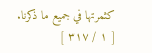كثمرتها في جميع ما ذكرنا.
[ ١ / ٣١٧ ]